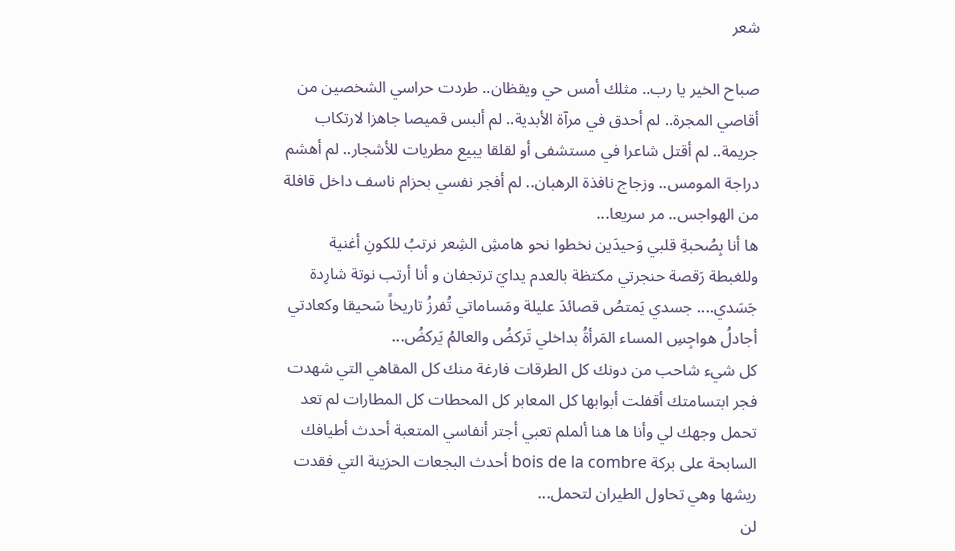شعر

صباح الخير يا رب.. مثلك أمس حي ويقظان.. طردت حراسي الشخصين من أقاصي المجرة.. لم أحدق في مرآة الأبدية.. لم ألبس قميصا جاهزا لارتكاب جريمة.. لم أقتل شاعرا في مستشفى أو لقلقا يبيع مطريات للأشجار.. لم أهشم دراجة المومس.. وزجاج نافذة الرهبان.. لم أفجر نفسي بحزام ناسف داخل قافلة من الهواجس.. مر سريعا...
ها أنا بِصُحبةِ قلبي وَحيدَين نخطوا نحو هامشِ الشِعر نرتبُ للكونِ أغنية وللغبطة رَقصة حنجرتي مكتظة بالعدم يدايَ ترتجفان و أنا أرتب نوتة شارِدة جَسَدي.... جسدي يَمتصُ قصائدَ عليلة ومَساماتي تُفرزُ تاريخاً سَحيقا وكعادتي أجادلُ هواجِسِ المساء المَرأةُ بداخلي تَركضُ والعالمُ يَركضُ...
كل شيء شاحب من دونك كل الطرقات فارغة منك كل المقاهي التي شهدت فجر ابتسامتك أقفلت أبوابها كل المعابر كل المحطات كل المطارات لم تعد تحمل وجهك لي وأنا ها هنا ألملم تعبي أجتر أنفاسي المتعبة أحدث أطيافك السابحة على بركة bois de la combre أحدث البجعات الحزينة التي فقدت ريشها وهي تحاول الطيران لتحمل...
لن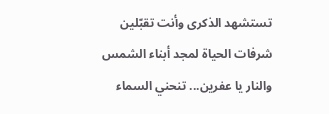تستشهد الذكرى وأنت تقبّلين شرفات الحياة لمجد أبناء الشمس والنار يا عفرين... تنحني السماء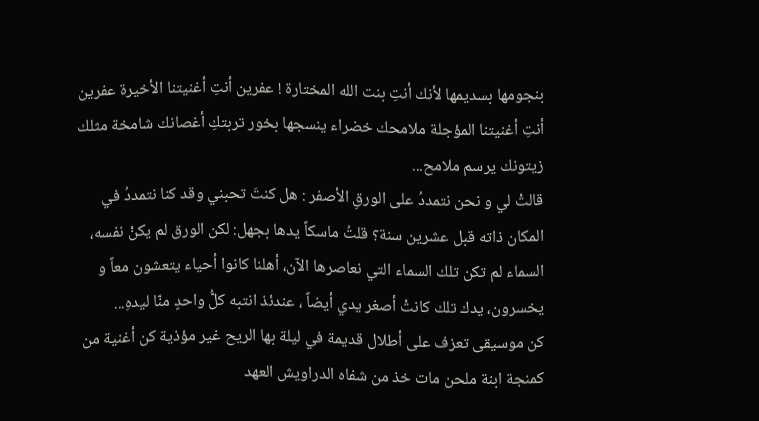بنجومها بسديمها لأنك أنتِ بنت الله المختارة ! عفرين أنتِ أغنيتنا الأخيرة عفرين أنتِ أغنيتنا المؤجلة ملامحك خضراء ينسجها بخور تربتكِ أغصانك شامخة مثلك زيتونك يرسم ملامح...
قالتْ لي و نحن نتمددُ على الورقِ الأصفر : هل كنتَ تحبني وقد كنا نتمددُ في المكان ذاته قبل عشرين سنة؟ قلتُ ماسكاً يدها بجهل: لكن الورق لم يكنْ نفسه، السماء لم تكن تلك السماء التي نعاصرها الآن، أهلنا كانوا أحياء يتعشون معاً و يخسرون، يدك تلك كانتْ أصغر يدي أيضاً ، عندئذ انتبه كلُّ واحدٍ منّا ليدهِ...
كن موسيقى تعزف على أطلال قديمة في ليلة بها الريح غير مؤذية كن أغنية من كمنجة ابنة ملحن مات خذ من شفاه الدراويش العهد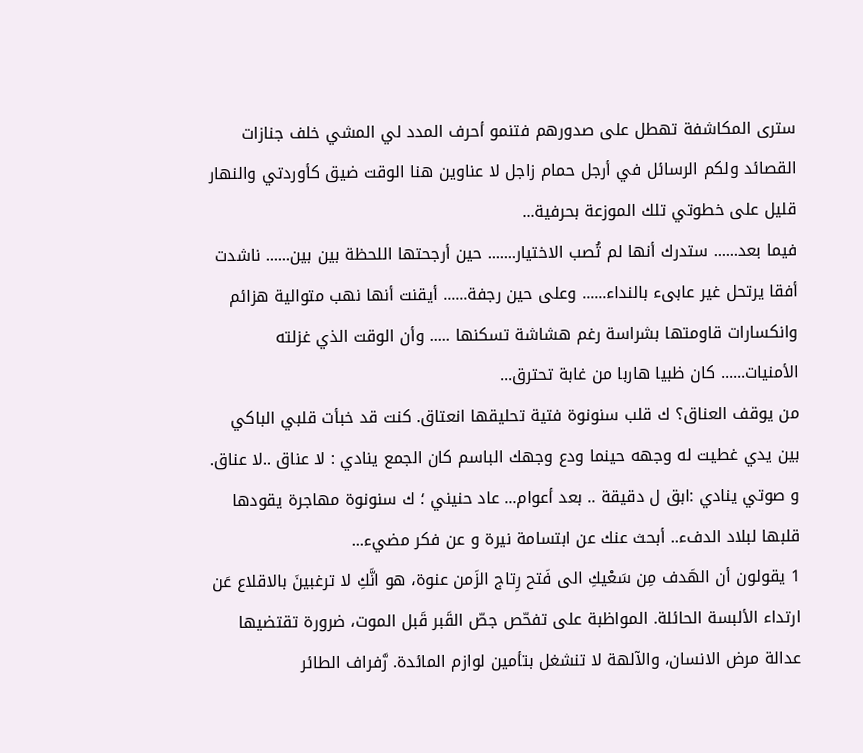سترى المكاشفة تهطل على صدورهم فتنمو أحرف المدد لي المشي خلف جنازات القصائد ولكم الرسائل في أرجل حمام زاجل لا عناوين هنا الوقت ضيق كأوردتي والنهار قليل على خطوتي تلك الموزعة بحرفية...
فيما بعد...... ستدرك أنها لم تُصب الاختيار....... حين أرجحتها اللحظة بين بين...... ناشدت أفقا يرتحل غير عابىء بالنداء...... وعلى حين رجفة...... أيقنت أنها نهب متوالية هزائم وانكسارات قاومتها بشراسة رغم هشاشة تسكنها ..... وأن الوقت الذي غزلته الأمنيات...... كان ظبيا هاربا من غابة تحترق...
من يوقف العناق؟ ك قلب سنونوة فتية تحليقها انعتاق. كنت قد خبأت قلبي الباكي بين يدي غطيت له وجهه حينما ودع وجهك الباسم كان الجمع ينادي : لا عناق ..لا عناق. و صوتي ينادي :ابق ل دقيقة .. بعد أعوام... عاد حنيني ؛ ك سنونوة مهاجرة يقودها قلبها لبلاد الدفء.. أبحث عنك عن ابتسامة نيرة و عن فكر مضيء...
1 يقولون أن الهَدف مِن سَعْيكِ الى فَتح رِتاج الزَمن عنوة، هو انَّكِ لا ترغبينَ بالاقلاع عَن ارتداء الألبسة الحائلة. المواظبة على تفحّص جصّ القَبر قَبل الموت، ضرورة تقتضيها عدالة مرض الانسان، والآلهة لا تنشغل بتأمين لوازم المائدة. رَّفراف الطائر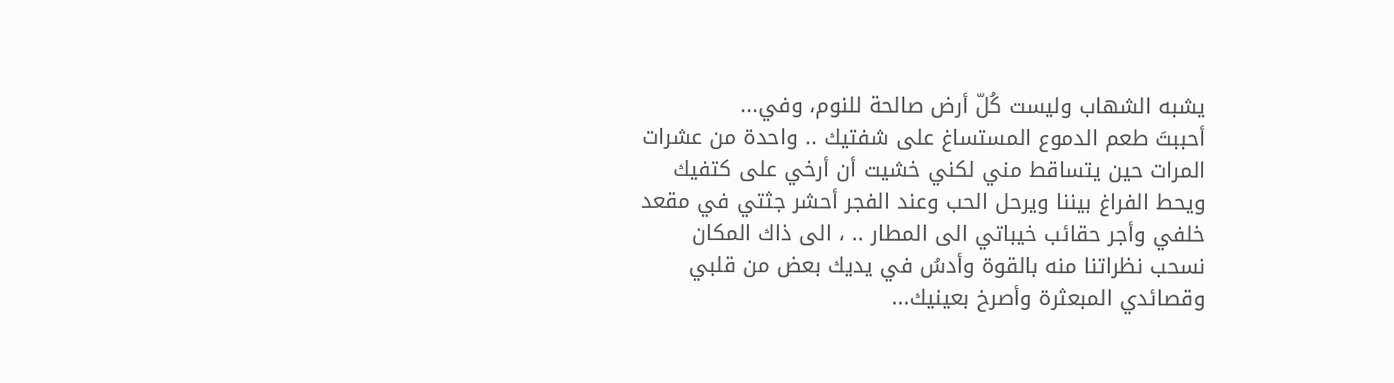يشبه الشهاب وليست كُلّ أرض صالحة للنوم، وفي...
أحببتَ طعم الدموع المستساغ على شفتيك .. واحدة من عشرات المرات حين يتساقط مني لكني خشيت أن أرخي على كتفيك ويحط الفراغ بيننا ويرحل الحب وعند الفجر أحشر جثتي في مقعد خلفي وأجر حقائب خيباتي الى المطار .. ، الى ذاك المكان نسحب نظراتنا منه بالقوة وأدسُ في يديك بعض من قلبي وقصائدي المبعثرة وأصرخ بعينيك...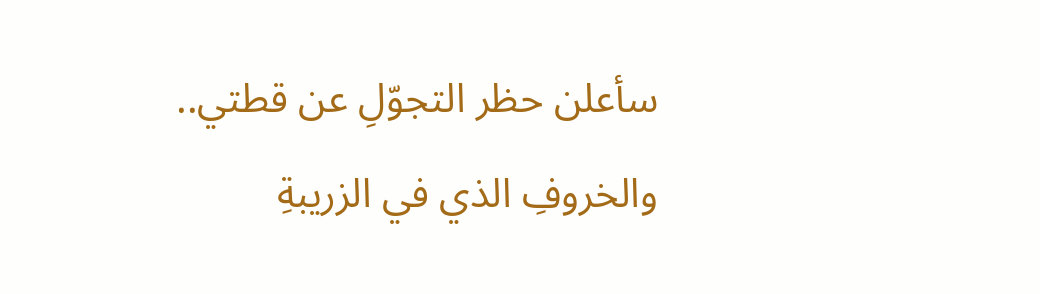سأعلن حظر التجوّلِ عن قطتي.. والخروفِ الذي في الزريبةِ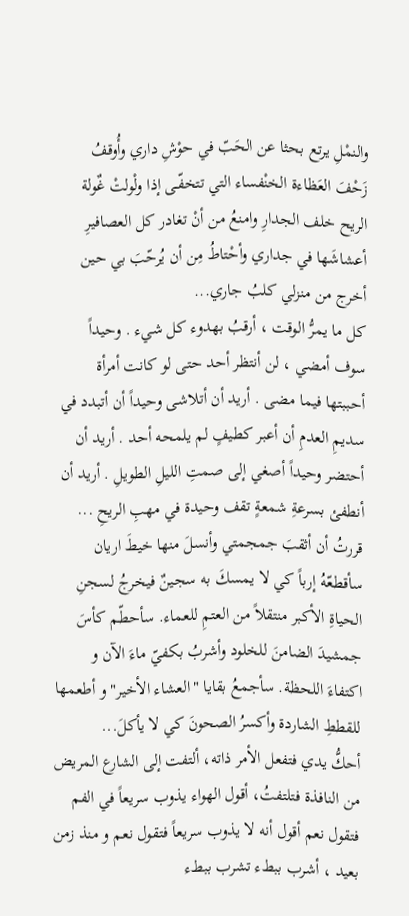والنمْلِ يرتع بحثا عن الحَبّ في حوْشِ داري وأُوقفُ زَحْفَ العَظاءة الخنْفساء التي تتخفّـى إذا ولْولتْ غٌولة الريح خلف الجدارِ وامنعُ من أنْ تغادر كل العصافيرِ أعشاشَها في جداري وأحْتاطُ مِن أن يُرحّبَ بي حين أخرج من منزلي كلبُ جاري...
كل ما يمرُّ الوقت ، أرقبُ بهدوء كل شيء . وحيداً سوف أمضي ، لن أنتظر أحد حتى لو كانت أمرأة أحببتها فيما مضى . أريد أن أتلاشى وحيداً أن أتبدد في سديمِ العدمِ أن أعبر كطيفٍ لم يلمحه أحد . أريد أن أحتضر وحيداً أصغي إلى صمتِ الليلِ الطويلِ . أريد أن أنطفئ بسرعةِ شمعةٍ تقف وحيدة في مهبِ الريحِ ...
قررتُ أن أثقبَ جمجمتي وأنسلَ منها خيطَ اريان سأقطعّهُ إرباً كي لا يمسكَ به سجينٌ فيخرجُ لسجنِ الحياةِ الأكبر منتقلاً من العتمِ للعماء. سأحطّم كأسَ جمشيدَ الضامنَ للخلود وأشربُ بكفيّ ماءَ الآن و اكتفاءَ اللحظة. سأجمعُ بقايا "العشاء الأخير" و أطعمها للقططِ الشاردة وأكسرُ الصحونَ كي لا يأكلَ...
أحكُّ يدي فتفعل الأمر ذاته، ألتفت إلى الشارع المريض من النافذة فتلتفتُ، أقول الهواء يذوب سريعاً في الفم فتقول نعم أقول أنه لا يذوب سريعاً فتقول نعم و منذ زمن بعيد ، أشرب ببطء تشرب ببطء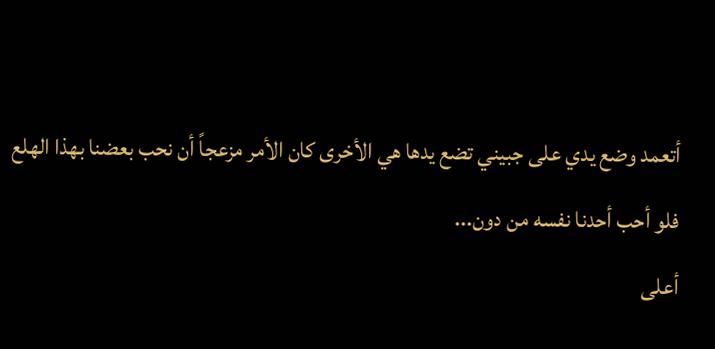أتعمد وضع يدي على جبيني تضع يدها هي الأخرى كان الأمر مزعجاً أن نحب بعضنا بهذا الهلع فلو أحب أحدنا نفسه من دون...
أعلى